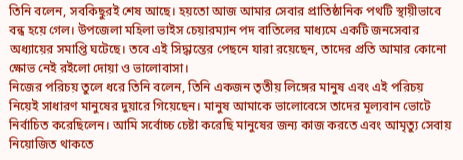তিনি বলেন, সবকিছুরই শেষ আছে। হয়তো আজ আমার সেবার প্রাতিষ্ঠানিক পথটি স্থায়ীভাবে বন্ধ হয়ে গেল। উপজেলা মহিলা ভাইস চেয়ারম্যান পদ বাতিলের মাধ্যমে একটি জনসেবার অধ্যায়ের সমাপ্তি ঘটেছে। তবে এই সিদ্ধান্তের পেছনে যারা রয়েছেন, তাদের প্রতি আমার কোনো ক্ষোভ নেই রইলো দোয়া ও ভালোবাসা।
নিজের পরিচয় তুলে ধরে তিনি বলেন, তিনি একজন তৃতীয় লিঙ্গের মানুষ এবং এই পরিচয় নিয়েই সাধারণ মানুষের দুয়ারে গিয়েছেন। মানুষ আমাকে ভালোবেসে তাদের মূল্যবান ভোটে নির্বাচিত করেছিলেন। আমি সর্বোচ্চ চেষ্টা করেছি মানুষের জন্য কাজ করতে এবং আমৃত্যু সেবায় নিয়োজিত থাকতে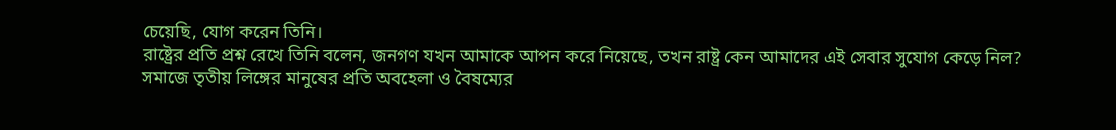চেয়েছি, যোগ করেন তিনি।
রাষ্ট্রের প্রতি প্রশ্ন রেখে তিনি বলেন, জনগণ যখন আমাকে আপন করে নিয়েছে, তখন রাষ্ট্র কেন আমাদের এই সেবার সুযোগ কেড়ে নিল?
সমাজে তৃতীয় লিঙ্গের মানুষের প্রতি অবহেলা ও বৈষম্যের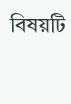বিষয়টি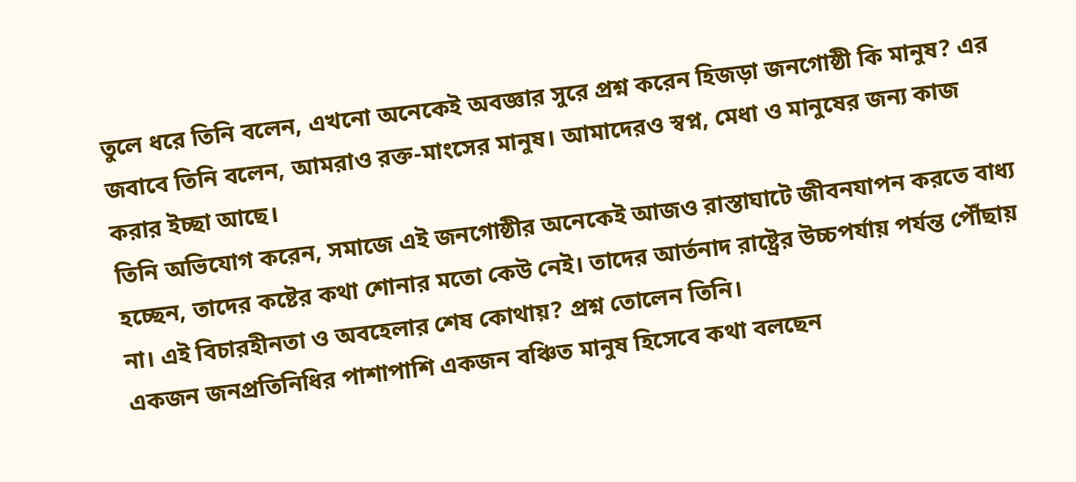তুলে ধরে তিনি বলেন, এখনো অনেকেই অবজ্ঞার সুরে প্রশ্ন করেন হিজড়া জনগোষ্ঠী কি মানুষ? এর জবাবে তিনি বলেন, আমরাও রক্ত-মাংসের মানুষ। আমাদেরও স্বপ্ন, মেধা ও মানুষের জন্য কাজ করার ইচ্ছা আছে।
তিনি অভিযোগ করেন, সমাজে এই জনগোষ্ঠীর অনেকেই আজও রাস্তাঘাটে জীবনযাপন করতে বাধ্য হচ্ছেন, তাদের কষ্টের কথা শোনার মতো কেউ নেই। তাদের আর্তনাদ রাষ্ট্রের উচ্চপর্যায় পর্যন্ত পৌঁছায় না। এই বিচারহীনতা ও অবহেলার শেষ কোথায়? প্রশ্ন তোলেন তিনি।
একজন জনপ্রতিনিধির পাশাপাশি একজন বঞ্চিত মানুষ হিসেবে কথা বলছেন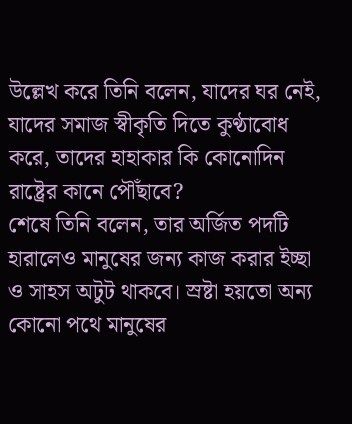উল্লেখ করে তিনি বলেন, যাদের ঘর নেই, যাদের সমাজ স্বীকৃতি দিতে কুণ্ঠাবোধ করে, তাদের হাহাকার কি কোনোদিন রাষ্ট্রের কানে পৌঁছাবে?
শেষে তিনি বলেন, তার অর্জিত পদটি হারালেও মানুষের জন্য কাজ করার ইচ্ছা ও সাহস অটুট থাকবে। স্রষ্টা হয়তো অন্য কোনো পথে মানুষের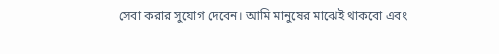সেবা করার সুযোগ দেবেন। আমি মানুষের মাঝেই থাকবো এবং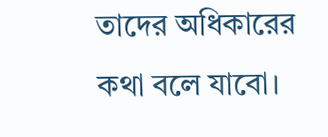তাদের অধিকারের কথা বলে যাবো।